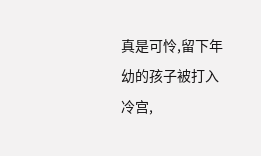真是可怜,留下年幼的孩子被打入冷宫,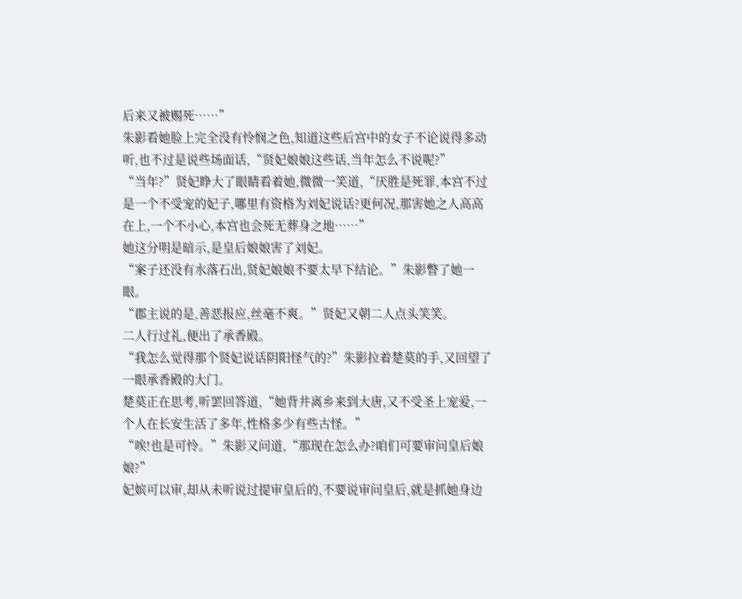后来又被赐死……”
朱影看她脸上完全没有怜悯之色,知道这些后宫中的女子不论说得多动听,也不过是说些场面话,“贤妃娘娘这些话,当年怎么不说呢?”
“当年?”贤妃睁大了眼睛看着她,微微一笑道,“厌胜是死罪,本宫不过是一个不受宠的妃子,哪里有资格为刘妃说话?更何况,那害她之人高高在上,一个不小心,本宫也会死无葬身之地……”
她这分明是暗示,是皇后娘娘害了刘妃。
“案子还没有水落石出,贤妃娘娘不要太早下结论。”朱影瞥了她一眼。
“郡主说的是,善恶报应,丝毫不爽。”贤妃又朝二人点头笑笑。
二人行过礼,便出了承香殿。
“我怎么觉得那个贤妃说话阴阳怪气的?”朱影拉着楚莫的手,又回望了一眼承香殿的大门。
楚莫正在思考,听罢回答道,“她背井离乡来到大唐,又不受圣上宠爱,一个人在长安生活了多年,性格多少有些古怪。”
“唉!也是可怜。”朱影又问道,“那现在怎么办?咱们可要审问皇后娘娘?”
妃嫔可以审,却从未听说过提审皇后的,不要说审问皇后,就是抓她身边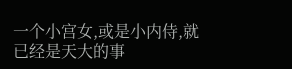一个小宫女,或是小内侍,就已经是天大的事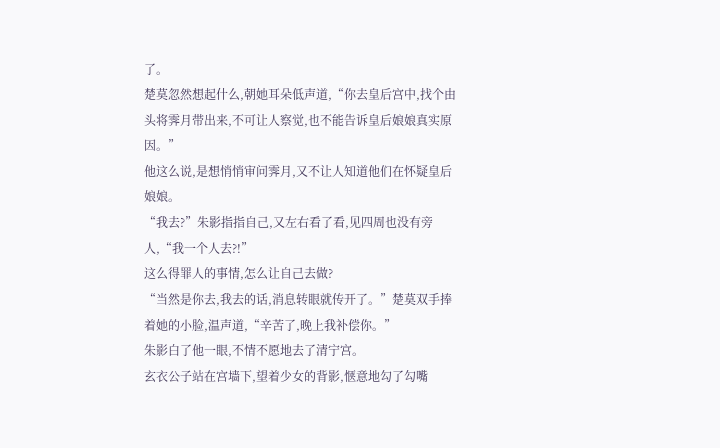了。
楚莫忽然想起什么,朝她耳朵低声道,“你去皇后宫中,找个由头将霁月带出来,不可让人察觉,也不能告诉皇后娘娘真实原因。”
他这么说,是想悄悄审问霁月,又不让人知道他们在怀疑皇后娘娘。
“我去?”朱影指指自己,又左右看了看,见四周也没有旁人,“我一个人去?!”
这么得罪人的事情,怎么让自己去做?
“当然是你去,我去的话,消息转眼就传开了。”楚莫双手捧着她的小脸,温声道,“辛苦了,晚上我补偿你。”
朱影白了他一眼,不情不愿地去了清宁宫。
玄衣公子站在宫墙下,望着少女的背影,惬意地勾了勾嘴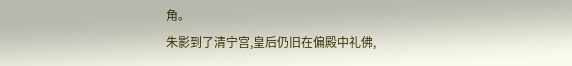角。
朱影到了清宁宫,皇后仍旧在偏殿中礼佛,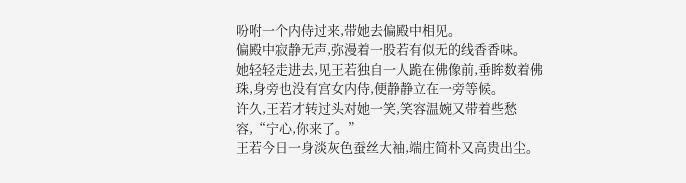吩咐一个内侍过来,带她去偏殿中相见。
偏殿中寂静无声,弥漫着一股若有似无的线香香味。
她轻轻走进去,见王若独自一人跪在佛像前,垂眸数着佛珠,身旁也没有宫女内侍,便静静立在一旁等候。
许久,王若才转过头对她一笑,笑容温婉又带着些愁容,“宁心,你来了。”
王若今日一身淡灰色蚕丝大袖,端庄简朴又高贵出尘。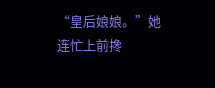“皇后娘娘。”她连忙上前搀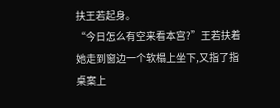扶王若起身。
“今日怎么有空来看本宫?”王若扶着她走到窗边一个软榻上坐下,又指了指桌案上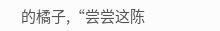的橘子,“尝尝这陈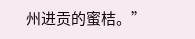州进贡的蜜桔。”